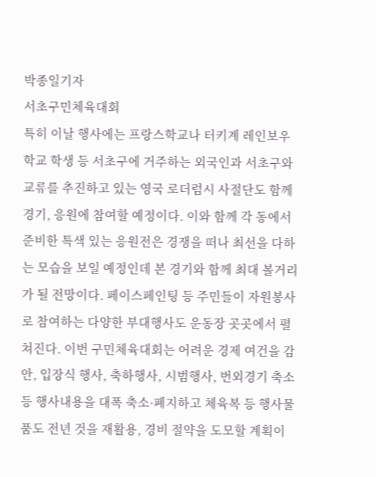박종일기자
서초구민체육대회
특히 이날 행사에는 프랑스학교나 터키계 레인보우학교 학생 등 서초구에 거주하는 외국인과 서초구와 교류를 추진하고 있는 영국 로더럼시 사절단도 함께 경기, 응원에 참여할 예정이다. 이와 함께 각 동에서 준비한 특색 있는 응원전은 경쟁을 떠나 최선을 다하는 모습을 보일 예정인데 본 경기와 함께 최대 볼거리가 될 전망이다. 페이스페인팅 등 주민들이 자원봉사로 참여하는 다양한 부대행사도 운동장 곳곳에서 펼쳐진다. 이번 구민체육대회는 어려운 경제 여건을 감안, 입장식 행사, 축하행사, 시범행사, 번외경기 축소 등 행사내용을 대폭 축소·폐지하고 체육복 등 행사물품도 전년 것을 재활용, 경비 절약을 도모할 계획이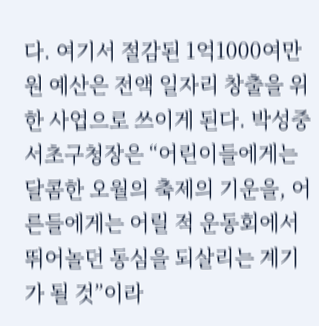다. 여기서 절감된 1억1000여만원 예산은 전액 일자리 창출을 위한 사업으로 쓰이게 된다. 박성중 서초구청장은 “어린이들에게는 달콤한 오월의 축제의 기운을, 어른들에게는 어릴 적 운동회에서 뛰어놀던 동심을 되살리는 계기가 될 것”이라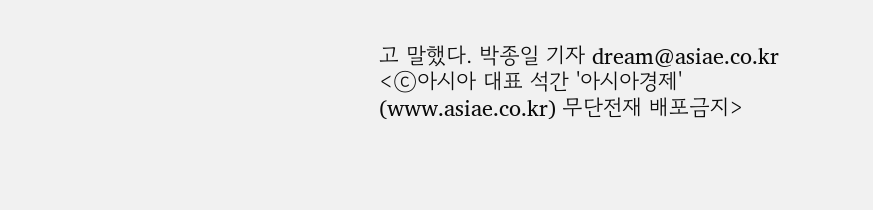고 말했다. 박종일 기자 dream@asiae.co.kr <ⓒ아시아 대표 석간 '아시아경제' (www.asiae.co.kr) 무단전재 배포금지>